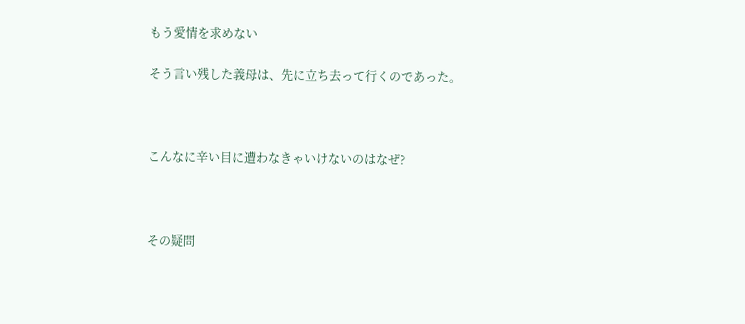もう愛情を求めない

そう言い残した義母は、先に立ち去って行くのであった。



こんなに辛い目に遭わなきゃいけないのはなぜ?



その疑問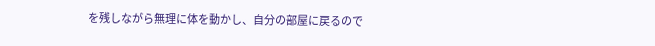を残しながら無理に体を動かし、自分の部屋に戻るので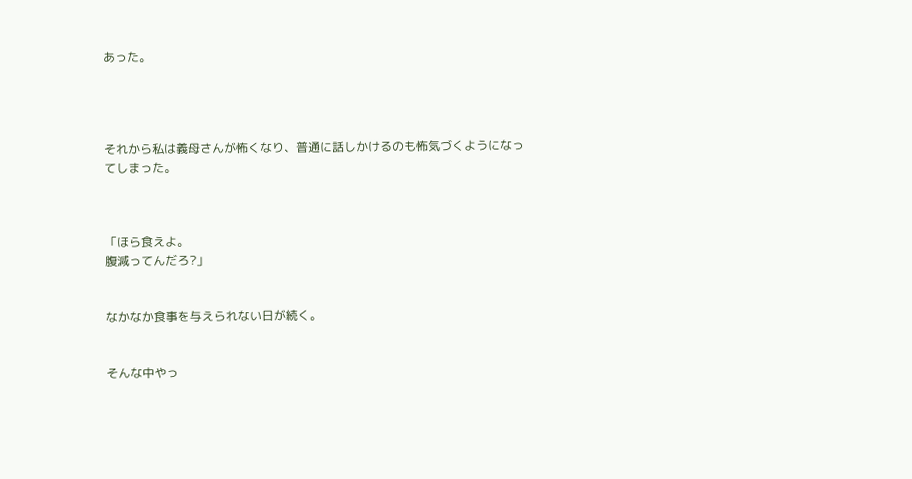あった。




それから私は義母さんが怖くなり、普通に話しかけるのも怖気づくようになってしまった。



「ほら食えよ。
腹減ってんだろ?」


なかなか食事を与えられない日が続く。


そんな中やっ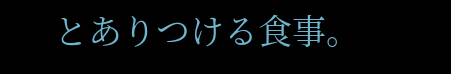とありつける食事。